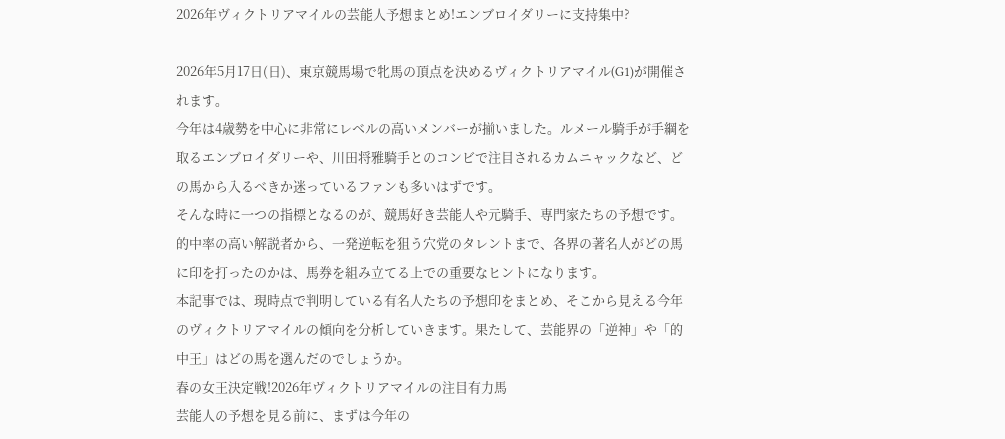2026年ヴィクトリアマイルの芸能人予想まとめ!エンブロイダリーに支持集中?

2026年5月17日(日)、東京競馬場で牝馬の頂点を決めるヴィクトリアマイル(G1)が開催されます。
今年は4歳勢を中心に非常にレベルの高いメンバーが揃いました。ルメール騎手が手綱を取るエンブロイダリーや、川田将雅騎手とのコンビで注目されるカムニャックなど、どの馬から入るべきか迷っているファンも多いはずです。
そんな時に一つの指標となるのが、競馬好き芸能人や元騎手、専門家たちの予想です。的中率の高い解説者から、一発逆転を狙う穴党のタレントまで、各界の著名人がどの馬に印を打ったのかは、馬券を組み立てる上での重要なヒントになります。
本記事では、現時点で判明している有名人たちの予想印をまとめ、そこから見える今年のヴィクトリアマイルの傾向を分析していきます。果たして、芸能界の「逆神」や「的中王」はどの馬を選んだのでしょうか。
春の女王決定戦!2026年ヴィクトリアマイルの注目有力馬
芸能人の予想を見る前に、まずは今年の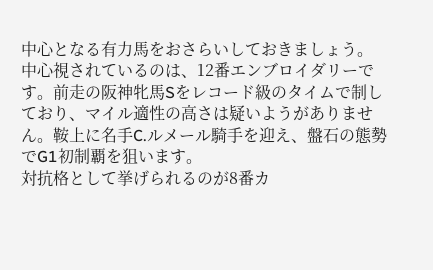中心となる有力馬をおさらいしておきましょう。
中心視されているのは、12番エンブロイダリーです。前走の阪神牝馬Sをレコード級のタイムで制しており、マイル適性の高さは疑いようがありません。鞍上に名手C.ルメール騎手を迎え、盤石の態勢でG1初制覇を狙います。
対抗格として挙げられるのが8番カ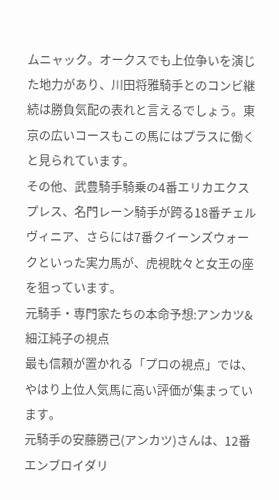ムニャック。オークスでも上位争いを演じた地力があり、川田将雅騎手とのコンビ継続は勝負気配の表れと言えるでしょう。東京の広いコースもこの馬にはプラスに働くと見られています。
その他、武豊騎手騎乗の4番エリカエクスプレス、名門レーン騎手が跨る18番チェルヴィニア、さらには7番クイーンズウォークといった実力馬が、虎視眈々と女王の座を狙っています。
元騎手・専門家たちの本命予想:アンカツ&細江純子の視点
最も信頼が置かれる「プロの視点」では、やはり上位人気馬に高い評価が集まっています。
元騎手の安藤勝己(アンカツ)さんは、12番エンブロイダリ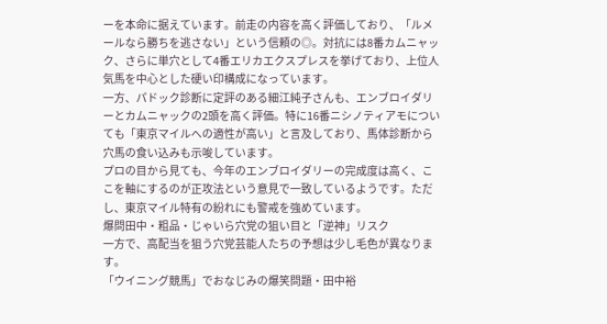ーを本命に据えています。前走の内容を高く評価しており、「ルメールなら勝ちを逃さない」という信頼の◎。対抗には8番カムニャック、さらに単穴として4番エリカエクスプレスを挙げており、上位人気馬を中心とした硬い印構成になっています。
一方、パドック診断に定評のある細江純子さんも、エンブロイダリーとカムニャックの2頭を高く評価。特に16番ニシノティアモについても「東京マイルへの適性が高い」と言及しており、馬体診断から穴馬の食い込みも示唆しています。
プロの目から見ても、今年のエンブロイダリーの完成度は高く、ここを軸にするのが正攻法という意見で一致しているようです。ただし、東京マイル特有の紛れにも警戒を強めています。
爆問田中・粗品・じゃいら穴党の狙い目と「逆神」リスク
一方で、高配当を狙う穴党芸能人たちの予想は少し毛色が異なります。
「ウイニング競馬」でおなじみの爆笑問題・田中裕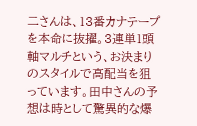二さんは、13番カナテープを本命に抜擢。3連単1頭軸マルチという、お決まりのスタイルで高配当を狙っています。田中さんの予想は時として驚異的な爆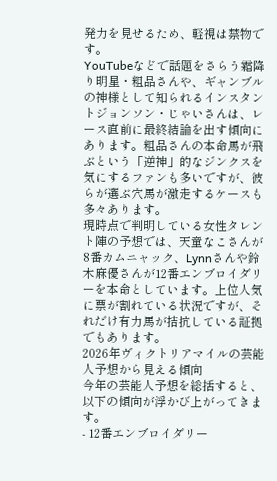発力を見せるため、軽視は禁物です。
YouTubeなどで話題をさらう霜降り明星・粗品さんや、ギャンブルの神様として知られるインスタントジョンソン・じゃいさんは、レース直前に最終結論を出す傾向にあります。粗品さんの本命馬が飛ぶという「逆神」的なジンクスを気にするファンも多いですが、彼らが選ぶ穴馬が激走するケースも多々あります。
現時点で判明している女性タレント陣の予想では、天童なこさんが8番カムニャック、Lynnさんや鈴木麻優さんが12番エンブロイダリーを本命としています。上位人気に票が割れている状況ですが、それだけ有力馬が拮抗している証拠でもあります。
2026年ヴィクトリアマイルの芸能人予想から見える傾向
今年の芸能人予想を総括すると、以下の傾向が浮かび上がってきます。
- 12番エンブロイダリー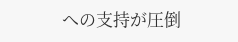への支持が圧倒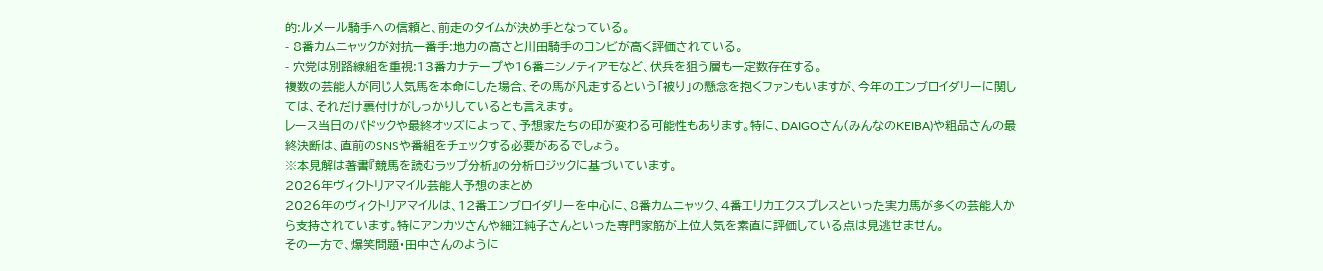的:ルメール騎手への信頼と、前走のタイムが決め手となっている。
- 8番カムニャックが対抗一番手:地力の高さと川田騎手のコンビが高く評価されている。
- 穴党は別路線組を重視:13番カナテープや16番ニシノティアモなど、伏兵を狙う層も一定数存在する。
複数の芸能人が同じ人気馬を本命にした場合、その馬が凡走するという「被り」の懸念を抱くファンもいますが、今年のエンブロイダリーに関しては、それだけ裏付けがしっかりしているとも言えます。
レース当日のパドックや最終オッズによって、予想家たちの印が変わる可能性もあります。特に、DAIGOさん(みんなのKEIBA)や粗品さんの最終決断は、直前のSNSや番組をチェックする必要があるでしょう。
※本見解は著書『競馬を読むラップ分析』の分析ロジックに基づいています。
2026年ヴィクトリアマイル芸能人予想のまとめ
2026年のヴィクトリアマイルは、12番エンブロイダリーを中心に、8番カムニャック、4番エリカエクスプレスといった実力馬が多くの芸能人から支持されています。特にアンカツさんや細江純子さんといった専門家筋が上位人気を素直に評価している点は見逃せません。
その一方で、爆笑問題・田中さんのように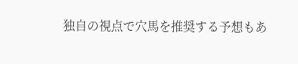独自の視点で穴馬を推奨する予想もあ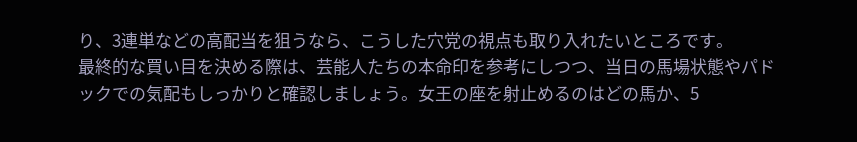り、3連単などの高配当を狙うなら、こうした穴党の視点も取り入れたいところです。
最終的な買い目を決める際は、芸能人たちの本命印を参考にしつつ、当日の馬場状態やパドックでの気配もしっかりと確認しましょう。女王の座を射止めるのはどの馬か、5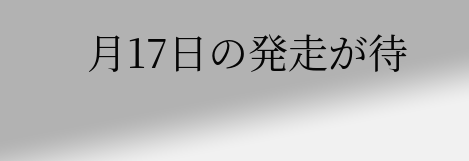月17日の発走が待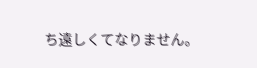ち遠しくてなりません。